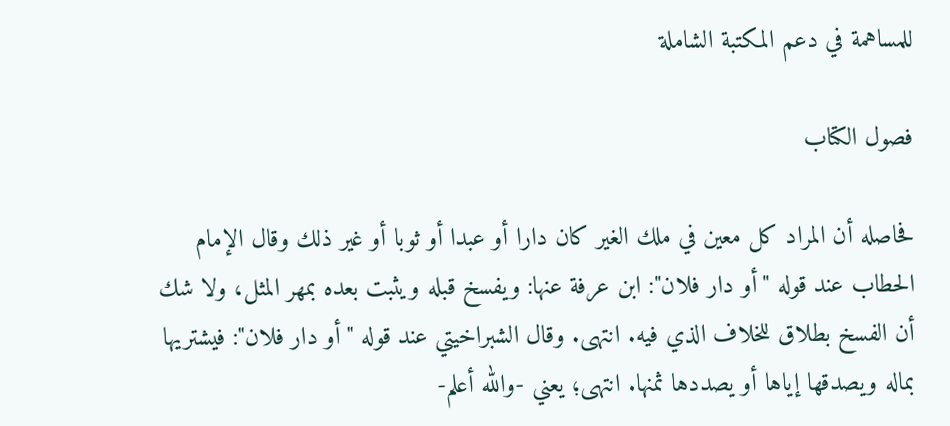للمساهمة في دعم المكتبة الشاملة

فصول الكتاب

فحاصله أن المراد كل معين في ملك الغير كان دارا أو عبدا أو ثوبا أو غير ذلك وقال الإمام الحطاب عند قوله "أو دار فلان": ابن عرفة عنها: ويفسخ قبله ويثبت بعده بمهر المثل، ولا شك أن الفسخ بطلاق للخلاف الذي فيه. انتهى. وقال الشبراخيتي عند قوله "أو دار فلان": فيشتريها بماله ويصدقها إياها أو يصددها ثمنها. انتهى؛ يعني -والله أعلم-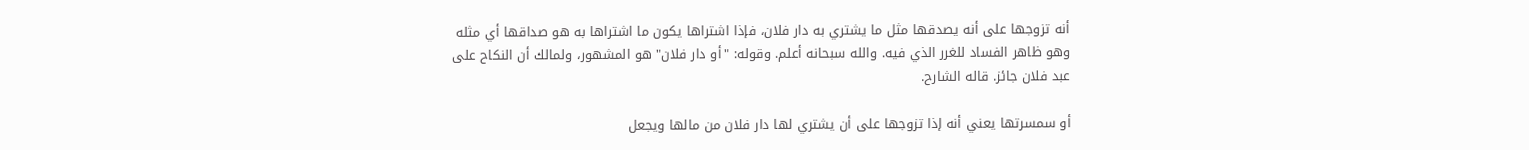أنه تزوجها على أنه يصدقها مثل ما يشتري به دار فلان، فإذا اشتراها يكون ما اشتراها به هو صداقها أي مثله وهو ظاهر الفساد للغرر الذي فيه. والله سبحانه أعلم. وقوله: "أو دار فلان" هو المشهور، ولمالك أن النكاح على عبد فلان جائز. قاله الشارح.

أو سمسرتها يعني أنه إذا تزوجها على أن يشتري لها دار فلان من مالها ويجعل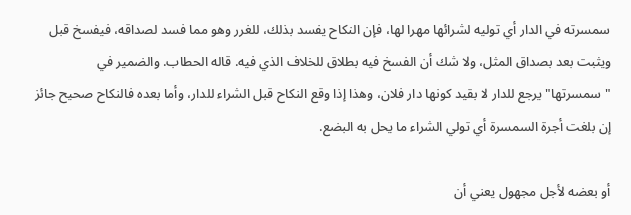سمسرته في الدار أي توليه لشرائها مهرا لها، فإن النكاح يفسد بذلك، للغرر وهو مما فسد لصداقه، فيفسخ قبل ويثبت بعد بصداق المثل، ولا شك أن الفسخ فيه بطلاق للخلاف الذي فيه. قاله الحطاب. والضمير في "سمسرتها" يرجع للدار لا بقيد كونها دار فلان، وهذا إذا وقع النكاح قبل الشراء للدار، وأما بعده فالنكاح صحيح جائز إن بلغت أجرة السمسرة أي تولي الشراء ما يحل به البضع.

أو بعضه لأجل مجهول يعني أن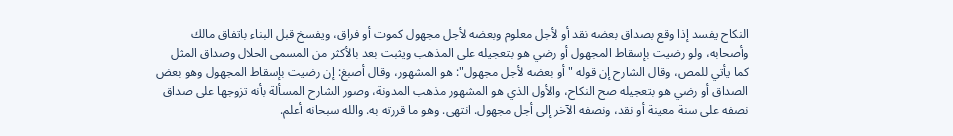النكاح يفسد إذا وقع بصداق بعضه نقد أو لأجل معلوم وبعضه لأجل مجهول كموت أو فراق، ويفسخ قبل البناء باتفاق مالك وأصحابه، ولو رضيت بإسقاط المجهول أو رضي هو بتعجيله على المذهب ويثبت بعد بالأكثر من المسمى الحلال وصداق المثل كما يأتي للمص، وقال الشارح إن قوله "أو بعضه لأجل مجهول": هو المشهور، وقال أصبغ: إن رضيت بإسقاط المجهول وهو بعض الصداق أو رضي هو بتعجيله صح النكاح، والأول الذي هو المشهور مذهب المدونة، وصور الشارح المسألة بأنه تزوجها على صداق نصفه على سنة معينة أو نقد، ونصفه الآخر إلى أجل مجهول. انتهى. وهو ما قررته به. والله سبحانه أعلم.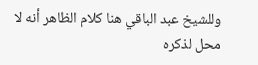وللشيخ عبد الباقي هنا كلام الظاهر أنه لا محل لذكره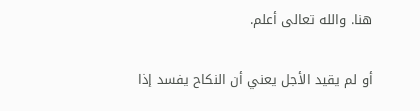هنا. والله تعالى أعلم.

أو لم يقيد الأجل يعني أن النكاح يفسد إذا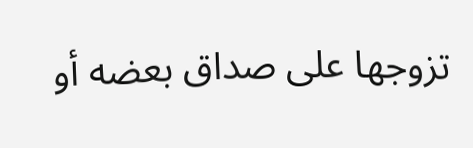تزوجها على صداق بعضه أو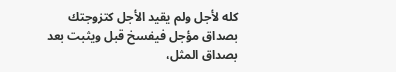كله لأجل ولم يقيد الأجل كتزوجتك بصداق مؤجل فيفسخ قبل ويثبت بعد بصداق المثل،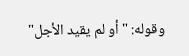وقوله: "أو لم يقيد الأجل"